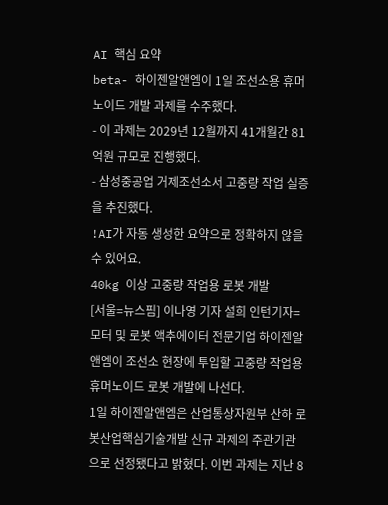AI 핵심 요약
beta- 하이젠알앤엠이 1일 조선소용 휴머노이드 개발 과제를 수주했다.
- 이 과제는 2029년 12월까지 41개월간 81억원 규모로 진행했다.
- 삼성중공업 거제조선소서 고중량 작업 실증을 추진했다.
!AI가 자동 생성한 요약으로 정확하지 않을 수 있어요.
40kg 이상 고중량 작업용 로봇 개발
[서울=뉴스핌] 이나영 기자 설희 인턴기자= 모터 및 로봇 액추에이터 전문기업 하이젠알앤엠이 조선소 현장에 투입할 고중량 작업용 휴머노이드 로봇 개발에 나선다.
1일 하이젠알앤엠은 산업통상자원부 산하 로봇산업핵심기술개발 신규 과제의 주관기관으로 선정됐다고 밝혔다. 이번 과제는 지난 8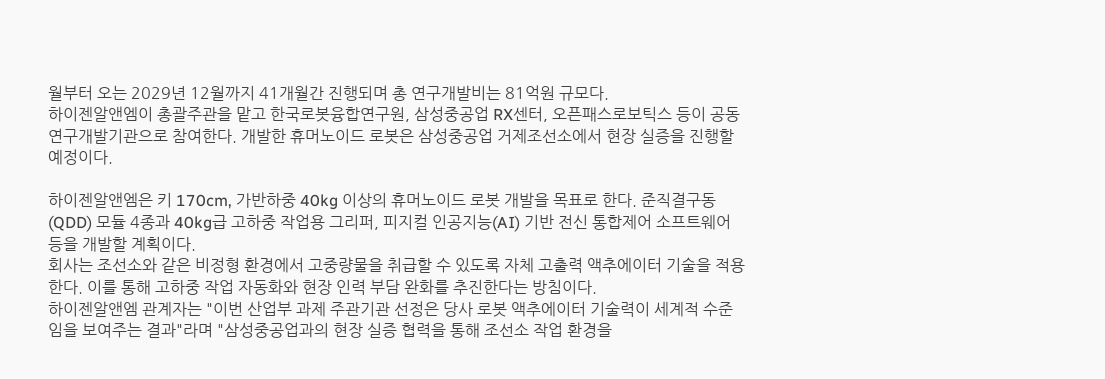월부터 오는 2029년 12월까지 41개월간 진행되며 총 연구개발비는 81억원 규모다.
하이젠알앤엠이 총괄주관을 맡고 한국로봇융합연구원, 삼성중공업 RX센터, 오픈패스로보틱스 등이 공동연구개발기관으로 참여한다. 개발한 휴머노이드 로봇은 삼성중공업 거제조선소에서 현장 실증을 진행할 예정이다.

하이젠알앤엠은 키 170cm, 가반하중 40kg 이상의 휴머노이드 로봇 개발을 목표로 한다. 준직결구동(QDD) 모듈 4종과 40kg급 고하중 작업용 그리퍼, 피지컬 인공지능(AI) 기반 전신 통합제어 소프트웨어 등을 개발할 계획이다.
회사는 조선소와 같은 비정형 환경에서 고중량물을 취급할 수 있도록 자체 고출력 액추에이터 기술을 적용한다. 이를 통해 고하중 작업 자동화와 현장 인력 부담 완화를 추진한다는 방침이다.
하이젠알앤엠 관계자는 "이번 산업부 과제 주관기관 선정은 당사 로봇 액추에이터 기술력이 세계적 수준임을 보여주는 결과"라며 "삼성중공업과의 현장 실증 협력을 통해 조선소 작업 환경을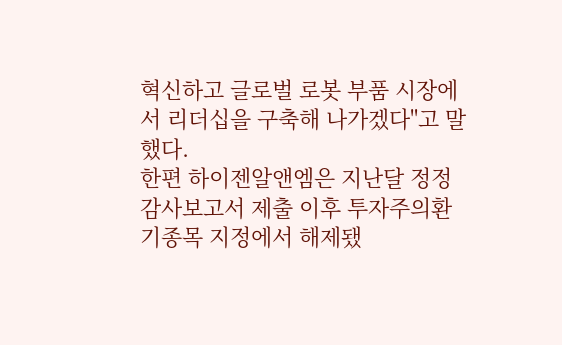혁신하고 글로벌 로봇 부품 시장에서 리더십을 구축해 나가겠다"고 말했다.
한편 하이젠알앤엠은 지난달 정정 감사보고서 제출 이후 투자주의환기종목 지정에서 해제됐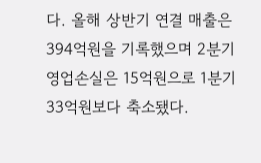다. 올해 상반기 연결 매출은 394억원을 기록했으며 2분기 영업손실은 15억원으로 1분기 33억원보다 축소됐다.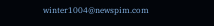winter1004@newspim.com